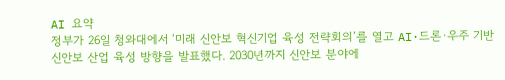AI 요약
정부가 26일 청와대에서 ‘미래 신안보 혁신기업 육성 전략회의’를 열고 AI·드론·우주 기반 신안보 산업 육성 방향을 발표했다. 2030년까지 신안보 분야에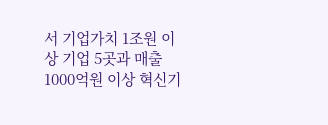서 기업가치 1조원 이상 기업 5곳과 매출 1000억원 이상 혁신기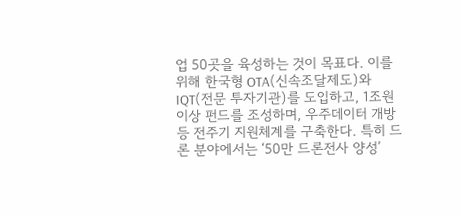업 50곳을 육성하는 것이 목표다. 이를 위해 한국형 OTA(신속조달제도)와 IQT(전문 투자기관)를 도입하고, 1조원 이상 펀드를 조성하며, 우주데이터 개방 등 전주기 지원체계를 구축한다. 특히 드론 분야에서는 ‘50만 드론전사 양성’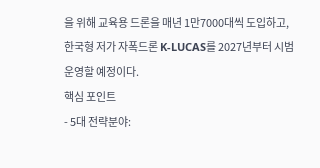을 위해 교육용 드론을 매년 1만7000대씩 도입하고, 한국형 저가 자폭드론 K-LUCAS를 2027년부터 시범 운영할 예정이다.
핵심 포인트
- 5대 전략분야: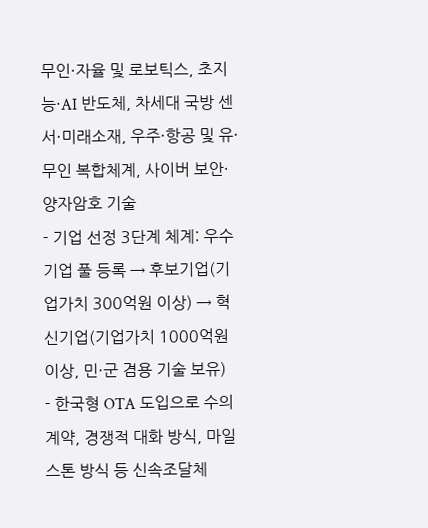무인·자율 및 로보틱스, 초지능·AI 반도체, 차세대 국방 센서·미래소재, 우주·항공 및 유·무인 복합체계, 사이버 보안·양자암호 기술
- 기업 선정 3단계 체계: 우수기업 풀 등록 → 후보기업(기업가치 300억원 이상) → 혁신기업(기업가치 1000억원 이상, 민·군 겸용 기술 보유)
- 한국형 OTA 도입으로 수의계약, 경쟁적 대화 방식, 마일스톤 방식 등 신속조달체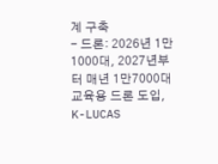계 구축
- 드론: 2026년 1만1000대, 2027년부터 매년 1만7000대 교육용 드론 도입, K-LUCAS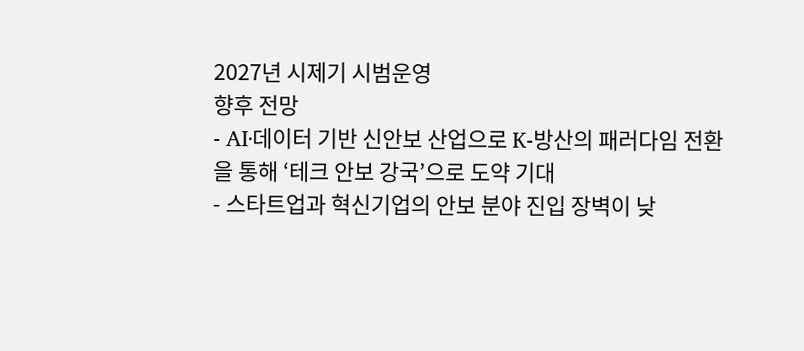2027년 시제기 시범운영
향후 전망
- AI·데이터 기반 신안보 산업으로 K-방산의 패러다임 전환을 통해 ‘테크 안보 강국’으로 도약 기대
- 스타트업과 혁신기업의 안보 분야 진입 장벽이 낮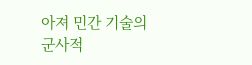아져 민간 기술의 군사적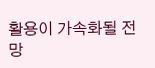활용이 가속화될 전망